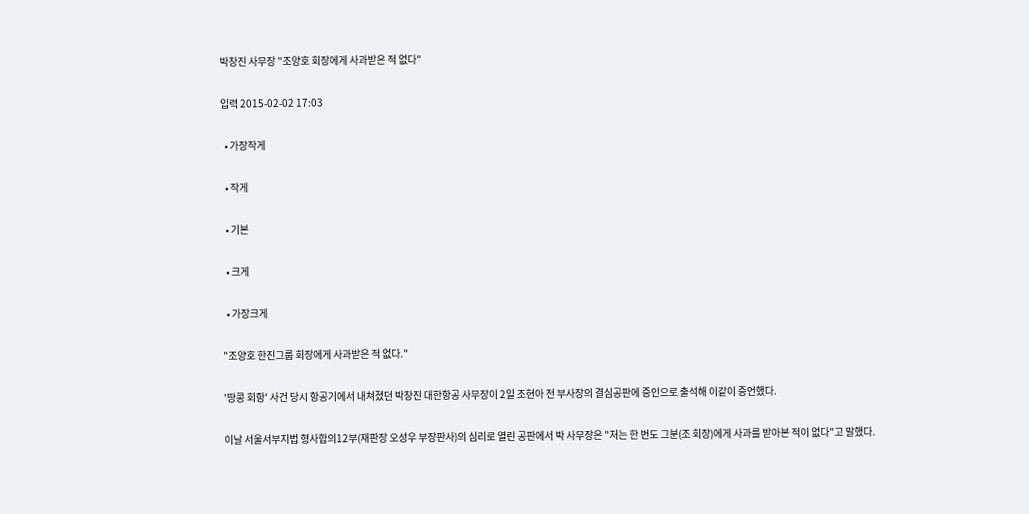박창진 사무장 "조양호 회장에게 사과받은 적 없다"

입력 2015-02-02 17:03

  • 가장작게

  • 작게

  • 기본

  • 크게

  • 가장크게

"조양호 한진그룹 회장에게 사과받은 적 없다."

'땅콩 회항' 사건 당시 항공기에서 내쳐졌던 박창진 대한항공 사무장이 2일 조현아 전 부사장의 결심공판에 증인으로 출석해 이같이 증언했다.

이날 서울서부지법 형사합의12부(재판장 오성우 부장판사)의 심리로 열린 공판에서 박 사무장은 "저는 한 번도 그분(조 회장)에게 사과를 받아본 적이 없다"고 말했다.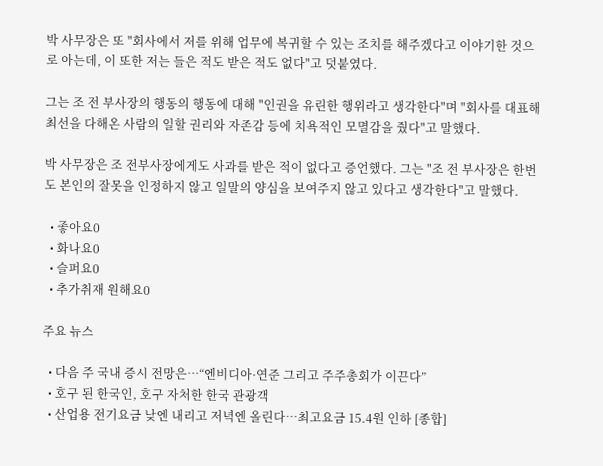박 사무장은 또 "회사에서 저를 위해 업무에 복귀할 수 있는 조치를 해주겠다고 이야기한 것으로 아는데, 이 또한 저는 들은 적도 받은 적도 없다"고 덧붙였다.

그는 조 전 부사장의 행동의 행동에 대해 "인권을 유린한 행위라고 생각한다"며 "회사를 대표해 최선을 다해온 사람의 일할 권리와 자존감 등에 치욕적인 모멸감을 줬다"고 말했다.

박 사무장은 조 전부사장에게도 사과를 받은 적이 없다고 증언했다. 그는 "조 전 부사장은 한번도 본인의 잘못을 인정하지 않고 일말의 양심을 보여주지 않고 있다고 생각한다"고 말했다.

  • 좋아요0
  • 화나요0
  • 슬퍼요0
  • 추가취재 원해요0

주요 뉴스

  • 다음 주 국내 증시 전망은⋯“엔비디아·연준 그리고 주주총회가 이끈다”
  • 호구 된 한국인, 호구 자처한 한국 관광객
  • 산업용 전기요금 낮엔 내리고 저녁엔 올린다…최고요금 15.4원 인하 [종합]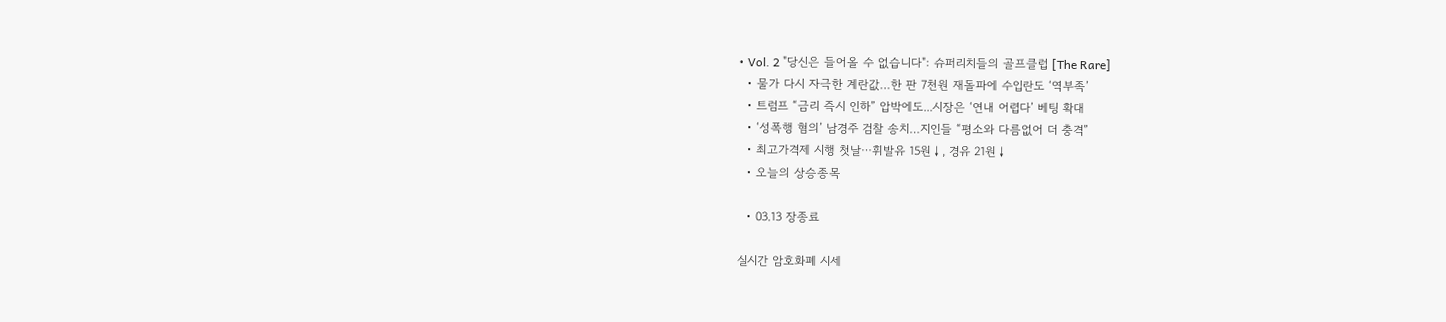• Vol. 2 "당신은 들어올 수 없습니다": 슈퍼리치들의 골프클럽 [The Rare]
  • 물가 다시 자극한 계란값…한 판 7천원 재돌파에 수입란도 ‘역부족’
  • 트럼프 “금리 즉시 인하” 압박에도...시장은 ‘연내 어렵다’ 베팅 확대
  • ‘성폭행 혐의’ 남경주 검찰 송치…지인들 “평소와 다름없어 더 충격”
  • 최고가격제 시행 첫날⋯휘발유 15원↓, 경유 21원↓
  • 오늘의 상승종목

  • 03.13 장종료

실시간 암호화폐 시세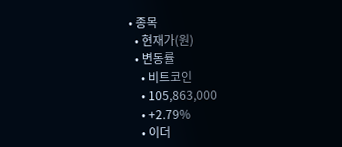• 종목
  • 현재가(원)
  • 변동률
    • 비트코인
    • 105,863,000
    • +2.79%
    • 이더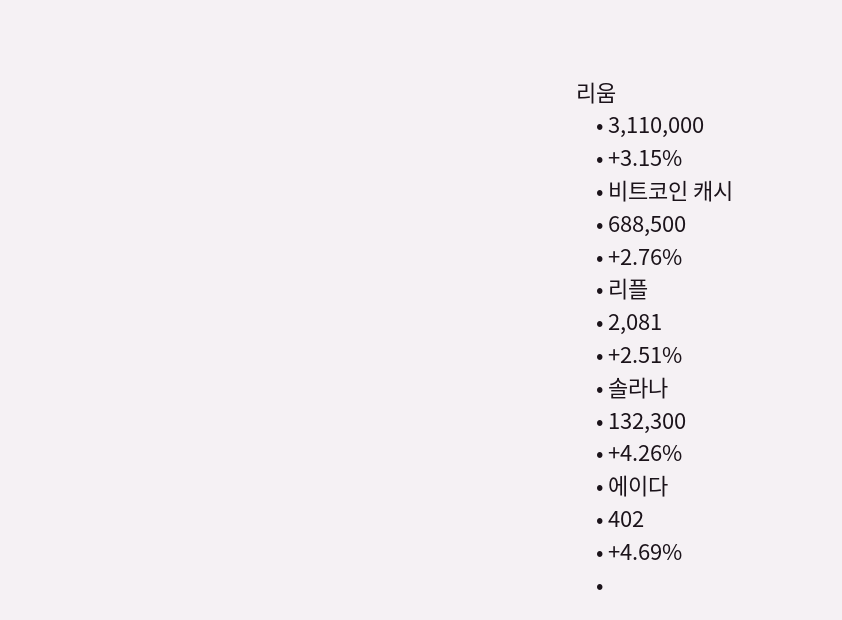리움
    • 3,110,000
    • +3.15%
    • 비트코인 캐시
    • 688,500
    • +2.76%
    • 리플
    • 2,081
    • +2.51%
    • 솔라나
    • 132,300
    • +4.26%
    • 에이다
    • 402
    • +4.69%
    •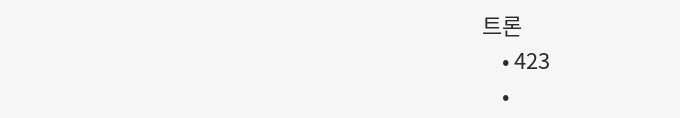트론
    • 423
    •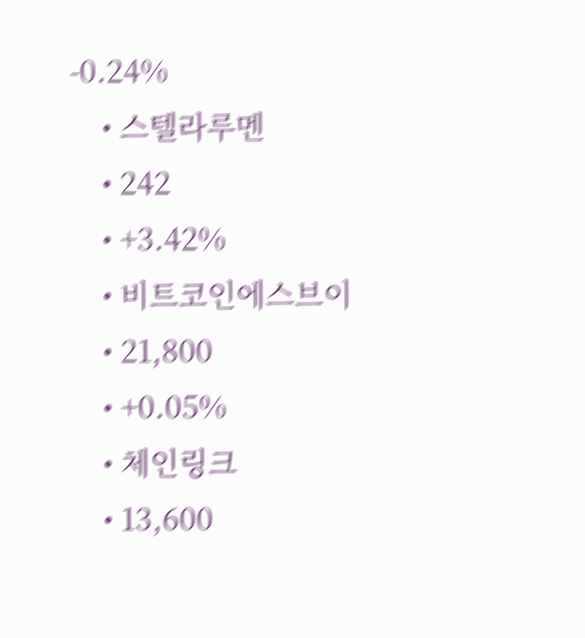-0.24%
    • 스텔라루멘
    • 242
    • +3.42%
    • 비트코인에스브이
    • 21,800
    • +0.05%
    • 체인링크
    • 13,600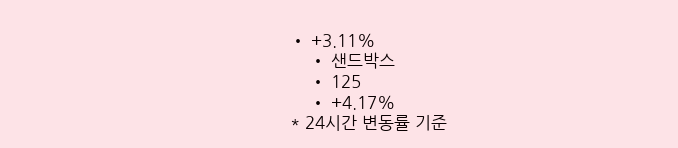• +3.11%
    • 샌드박스
    • 125
    • +4.17%
* 24시간 변동률 기준